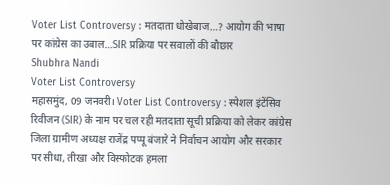Voter List Controversy : मतदाता धोखेबाज…? आयोग की भाषा पर कांग्रेस का उबाल…SIR प्रक्रिया पर सवालों की बौछार
Shubhra Nandi
Voter List Controversy
महासमुंद, 09 जनवरी। Voter List Controversy : स्पेशल इंटेंसिव रिवीजन (SIR) के नाम पर चल रही मतदाता सूची प्रक्रिया को लेकर कांग्रेस जिला ग्रामीण अध्यक्ष राजेंद्र पप्पू बंजारे ने निर्वाचन आयोग और सरकार पर सीधा, तीखा और विस्फोटक हमला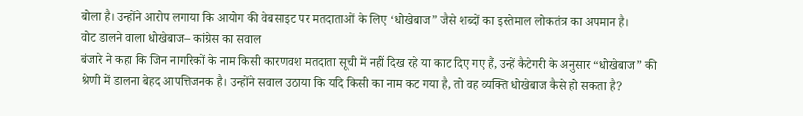बोला है। उन्होंने आरोप लगाया कि आयोग की वेबसाइट पर मतदाताओं के लिए ‘धोखेबाज” जैसे शब्दों का इस्तेमाल लोकतंत्र का अपमान है।
वोट डालने वाला धोखेबाज– कांग्रेस का सवाल
बंजारे ने कहा कि जिन नागरिकों के नाम किसी कारणवश मतदाता सूची में नहीं दिख रहे या काट दिए गए हैं, उन्हें कैटेगरी के अनुसार “धोखेबाज” की श्रेणी में डालना बेहद आपत्तिजनक है। उन्होंने सवाल उठाया कि यदि किसी का नाम कट गया है, तो वह व्यक्ति धोखेबाज कैसे हो सकता है?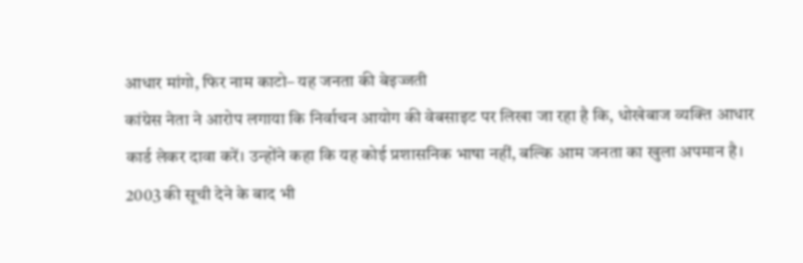आधार मांगो, फिर नाम काटो– यह जनता की बेइज्जती
कांग्रेस नेता ने आरोप लगाया कि निर्वाचन आयोग की वेबसाइट पर लिखा जा रहा है कि, धोखेबाज व्यक्ति आधार कार्ड लेकर दावा करें। उन्होंने कहा कि यह कोई प्रशासनिक भाषा नहीं, बल्कि आम जनता का खुला अपमान है।
2003 की सूची देने के बाद भी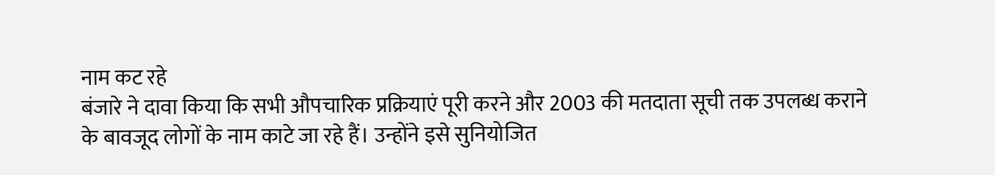नाम कट रहे
बंजारे ने दावा किया कि सभी औपचारिक प्रक्रियाएं पूरी करने और 2003 की मतदाता सूची तक उपलब्ध कराने के बावजूद लोगों के नाम काटे जा रहे हैं। उन्होंने इसे सुनियोजित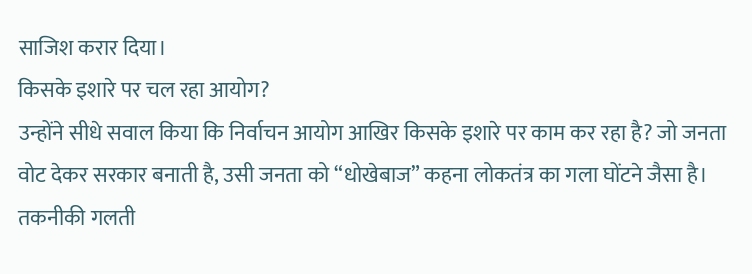साजिश करार दिया।
किसके इशारे पर चल रहा आयोग?
उन्होंने सीधे सवाल किया कि निर्वाचन आयोग आखिर किसके इशारे पर काम कर रहा है? जो जनता वोट देकर सरकार बनाती है, उसी जनता को “धोखेबाज” कहना लोकतंत्र का गला घोंटने जैसा है।
तकनीकी गलती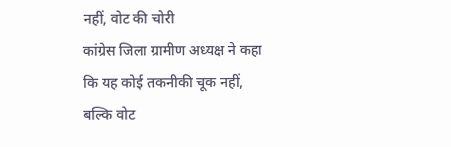नहीं, वोट की चोरी
कांग्रेस जिला ग्रामीण अध्यक्ष ने कहा कि यह कोई तकनीकी चूक नहीं, बल्कि वोट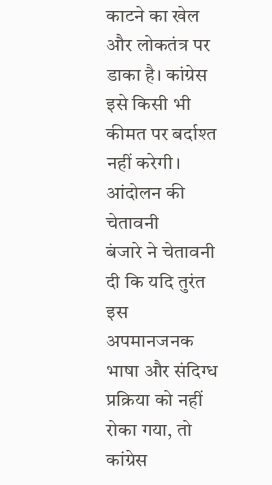काटने का खेल और लोकतंत्र पर डाका है। कांग्रेस इसे किसी भी कीमत पर बर्दाश्त नहीं करेगी।
आंदोलन की चेतावनी
बंजारे ने चेतावनी दी कि यदि तुरंत इस अपमानजनक भाषा और संदिग्ध प्रक्रिया को नहीं रोका गया, तो कांग्रेस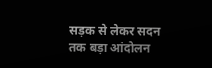सड़क से लेकर सदन तक बड़ा आंदोलन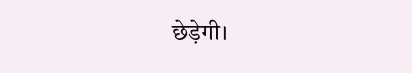छेड़ेगी।